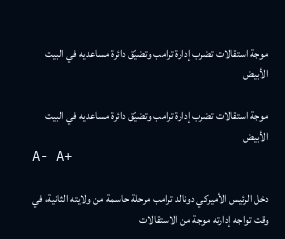موجة استقالات تضرب إدارة ترامب وتضيّق دائرة مساعديه في البيت الأبيض

موجة استقالات تضرب إدارة ترامب وتضيّق دائرة مساعديه في البيت الأبيض
A- A+

دخل الرئيس الأميركي دونالد ترامب مرحلة حاسمة من ولايته الثانية، في وقت تواجه إدارته موجة من الاستقالات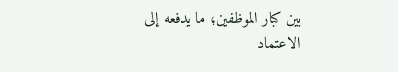بين كبار الموظفين؛ ما يدفعه إلى الاعتماد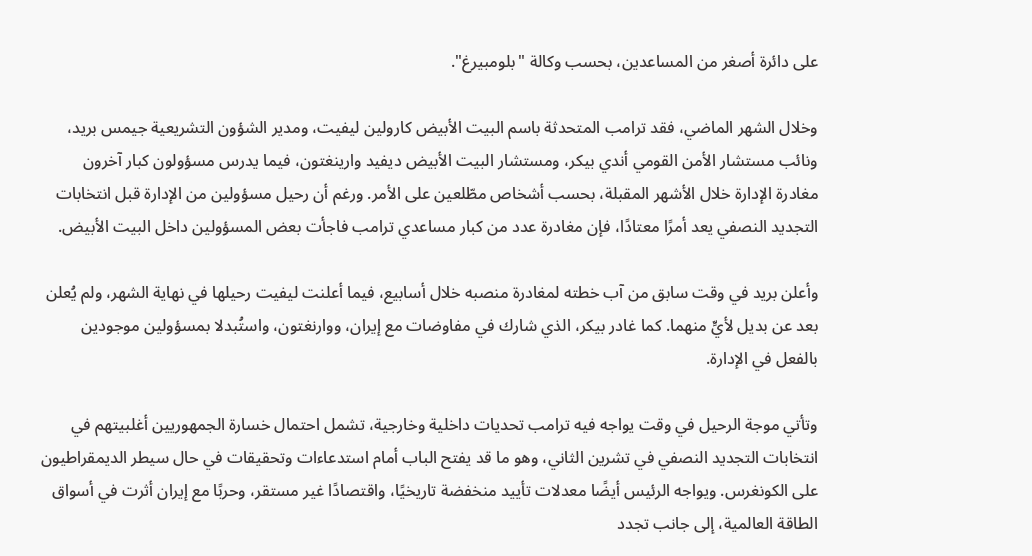على دائرة أصغر من المساعدين، بحسب وكالة "بلومبيرغ".

وخلال الشهر الماضي، فقد ترامب المتحدثة باسم البيت الأبيض كارولين ليفيت، ومدير الشؤون التشريعية جيمس بريد، ونائب مستشار الأمن القومي أندي بيكر، ومستشار البيت الأبيض ديفيد وارينغتون، فيما يدرس مسؤولون كبار آخرون مغادرة الإدارة خلال الأشهر المقبلة، بحسب أشخاص مطّلعين على الأمر. ورغم أن رحيل مسؤولين من الإدارة قبل انتخابات التجديد النصفي يعد أمرًا معتادًا، فإن مغادرة عدد من كبار مساعدي ترامب فاجأت بعض المسؤولين داخل البيت الأبيض.

وأعلن بريد في وقت سابق من آب خطته لمغادرة منصبه خلال أسابيع، فيما أعلنت ليفيت رحيلها في نهاية الشهر، ولم يُعلن بعد عن بديل لأيٍّ منهما. كما غادر بيكر، الذي شارك في مفاوضات مع إيران، ووارنغتون، واستُبدلا بمسؤولين موجودين بالفعل في الإدارة.

وتأتي موجة الرحيل في وقت يواجه فيه ترامب تحديات داخلية وخارجية، تشمل احتمال خسارة الجمهوريين أغلبيتهم في انتخابات التجديد النصفي في تشرين الثاني، وهو ما قد يفتح الباب أمام استدعاءات وتحقيقات في حال سيطر الديمقراطيون على الكونغرس. ويواجه الرئيس أيضًا معدلات تأييد منخفضة تاريخيًا، واقتصادًا غير مستقر، وحربًا مع إيران أثرت في أسواق الطاقة العالمية، إلى جانب تجدد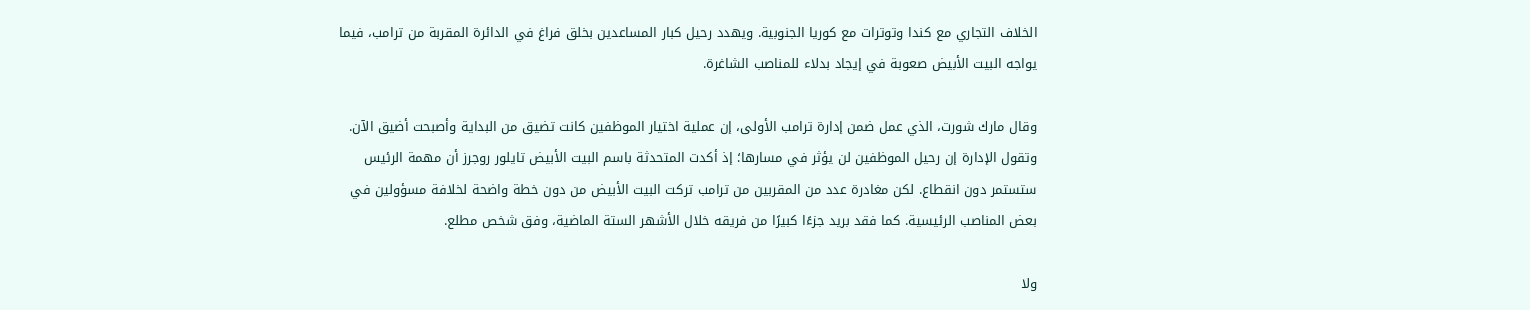الخلاف التجاري مع كندا وتوترات مع كوريا الجنوبية. ويهدد رحيل كبار المساعدين بخلق فراغ في الدائرة المقربة من ترامب، فيما يواجه البيت الأبيض صعوبة في إيجاد بدلاء للمناصب الشاغرة.

وقال مارك شورت، الذي عمل ضمن إدارة ترامب الأولى، إن عملية اختيار الموظفين كانت تضيق من البداية وأصبحت أضيق الآن. وتقول الإدارة إن رحيل الموظفين لن يؤثر في مسارها؛ إذ أكدت المتحدثة باسم البيت الأبيض تايلور روجرز أن مهمة الرئيس ستستمر دون انقطاع. لكن مغادرة عدد من المقربين من ترامب تركت البيت الأبيض من دون خطة واضحة لخلافة مسؤولين في بعض المناصب الرئيسية. كما فقد بريد جزءًا كبيرًا من فريقه خلال الأشهر الستة الماضية، وفق شخص مطلع.

ولا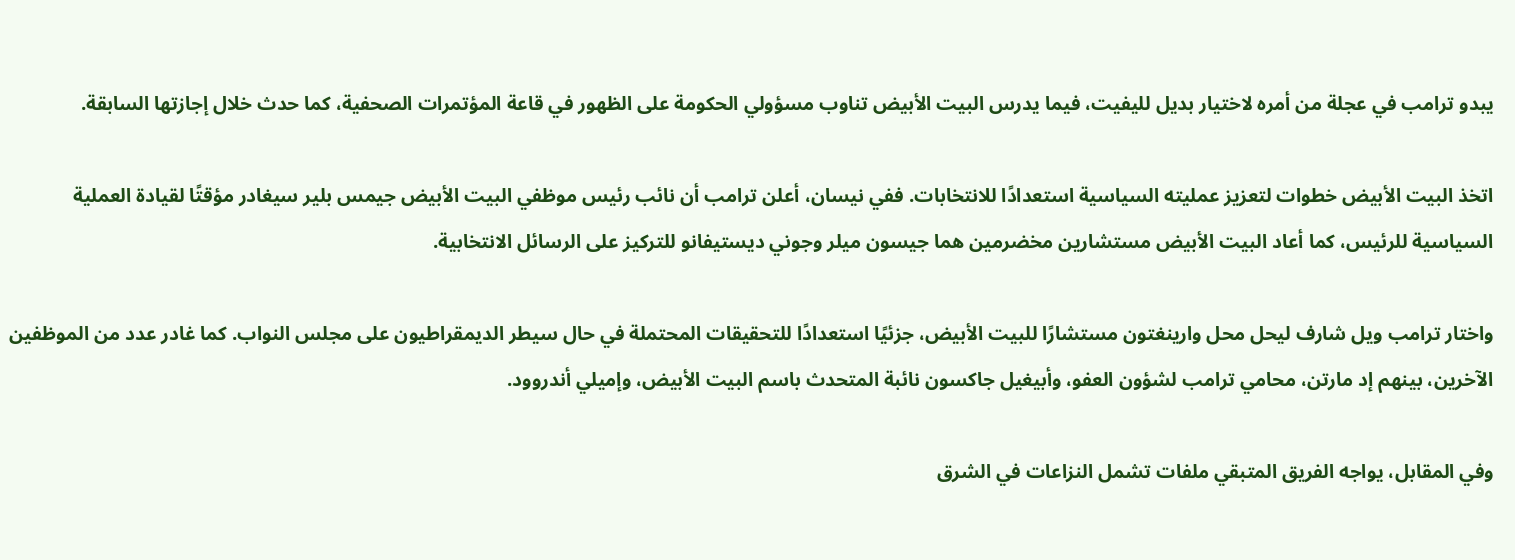يبدو ترامب في عجلة من أمره لاختيار بديل لليفيت، فيما يدرس البيت الأبيض تناوب مسؤولي الحكومة على الظهور في قاعة المؤتمرات الصحفية، كما حدث خلال إجازتها السابقة.

اتخذ البيت الأبيض خطوات لتعزيز عمليته السياسية استعدادًا للانتخابات. ففي نيسان، أعلن ترامب أن نائب رئيس موظفي البيت الأبيض جيمس بلير سيغادر مؤقتًا لقيادة العملية السياسية للرئيس، كما أعاد البيت الأبيض مستشارين مخضرمين هما جيسون ميلر وجوني ديستيفانو للتركيز على الرسائل الانتخابية.

واختار ترامب ويل شارف ليحل محل وارينغتون مستشارًا للبيت الأبيض، جزئيًا استعدادًا للتحقيقات المحتملة في حال سيطر الديمقراطيون على مجلس النواب. كما غادر عدد من الموظفين الآخرين، بينهم إد مارتن، محامي ترامب لشؤون العفو، وأبيغيل جاكسون نائبة المتحدث باسم البيت الأبيض، وإميلي أندروود.

وفي المقابل، يواجه الفريق المتبقي ملفات تشمل النزاعات في الشرق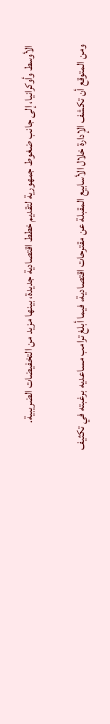الأوسط وأوكرانيا، إلى جانب ضغوط جمهورية لتقديم خطط اقتصادية جديدة، بينها مزيد من التخفيضات الضريبية.

ومن المتوقع أن تكشف الإدارة خلال الأسابيع المقبلة عن مقترحات اقتصادية، فيما أبلغ ترامب مساعديه برغبته في تكثيف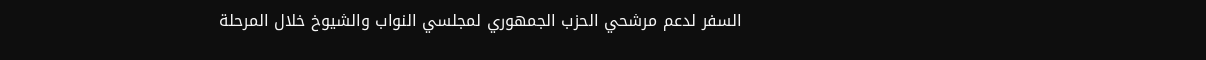السفر لدعم مرشحي الحزب الجمهوري لمجلسي النواب والشيوخ خلال المرحلة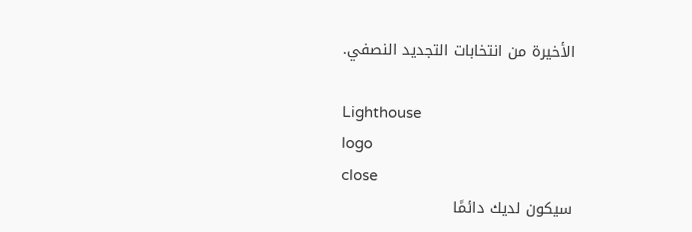الأخيرة من انتخابات التجديد النصفي.

Lighthouse
logo
close
سيكون لديك دائمًا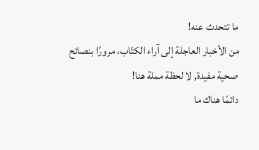ما تتحدث عنه!
من الأخبار العاجلة إلى آراء الكتّاب، مرورًا بنصائح صحية مفيدة, لا لحظة مملة هنا!
دائمًا هناك ما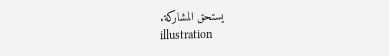يستحق المشاركة.
illustration